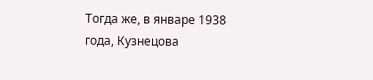Тогда же, в январе 1938 года, Кузнецова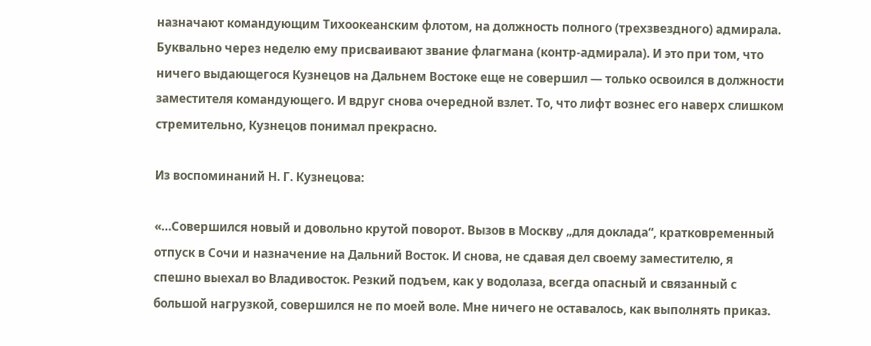назначают командующим Тихоокеанским флотом, на должность полного (трехзвездного) адмирала. Буквально через неделю ему присваивают звание флагмана (контр-адмирала). И это при том, что ничего выдающегося Кузнецов на Дальнем Востоке еще не совершил — только освоился в должности заместителя командующего. И вдруг снова очередной взлет. То, что лифт вознес его наверх слишком стремительно, Кузнецов понимал прекрасно.

Из воспоминаний Н. Г. Кузнецова:

«…Совершился новый и довольно крутой поворот. Вызов в Москву „для доклада“, кратковременный отпуск в Сочи и назначение на Дальний Восток. И снова, не сдавая дел своему заместителю, я спешно выехал во Владивосток. Резкий подъем, как у водолаза, всегда опасный и связанный с большой нагрузкой, совершился не по моей воле. Мне ничего не оставалось, как выполнять приказ.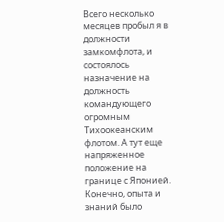Всего несколько месяцев пробыл я в должности замкомфлота, и состоялось назначение на должность командующего огромным Тихоокеанским флотом. А тут еще напряженное положение на границе с Японией. Конечно, опыта и знаний было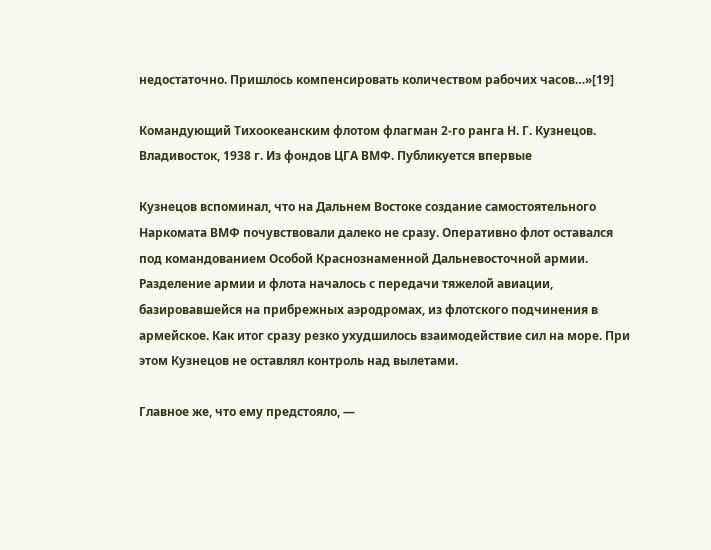недостаточно. Пришлось компенсировать количеством рабочих часов…»[19]

Командующий Тихоокеанским флотом флагман 2-го ранга Н. Г. Кузнецов. Владивосток, 1938 г. Из фондов ЦГА ВМФ. Публикуется впервые

Кузнецов вспоминал, что на Дальнем Востоке создание самостоятельного Наркомата ВМФ почувствовали далеко не сразу. Оперативно флот оставался под командованием Особой Краснознаменной Дальневосточной армии. Разделение армии и флота началось с передачи тяжелой авиации, базировавшейся на прибрежных аэродромах, из флотского подчинения в армейское. Как итог сразу резко ухудшилось взаимодействие сил на море. При этом Кузнецов не оставлял контроль над вылетами.

Главное же, что ему предстояло, —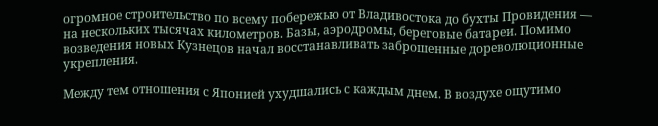огромное строительство по всему побережью от Владивостока до бухты Провидения — на нескольких тысячах километров. Базы, аэродромы, береговые батареи. Помимо возведения новых Кузнецов начал восстанавливать заброшенные дореволюционные укрепления.

Между тем отношения с Японией ухудшались с каждым днем. В воздухе ощутимо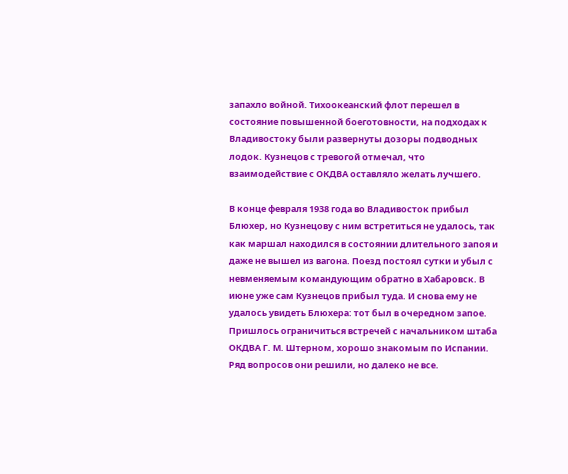запахло войной. Тихоокеанский флот перешел в состояние повышенной боеготовности, на подходах к Владивостоку были развернуты дозоры подводных лодок. Кузнецов с тревогой отмечал, что взаимодействие с ОКДВА оставляло желать лучшего.

В конце февраля 1938 года во Владивосток прибыл Блюхер, но Кузнецову с ним встретиться не удалось, так как маршал находился в состоянии длительного запоя и даже не вышел из вагона. Поезд постоял сутки и убыл с невменяемым командующим обратно в Хабаровск. В июне уже сам Кузнецов прибыл туда. И снова ему не удалось увидеть Блюхера: тот был в очередном запое. Пришлось ограничиться встречей с начальником штаба ОКДВА Г. М. Штерном, хорошо знакомым по Испании. Ряд вопросов они решили, но далеко не все.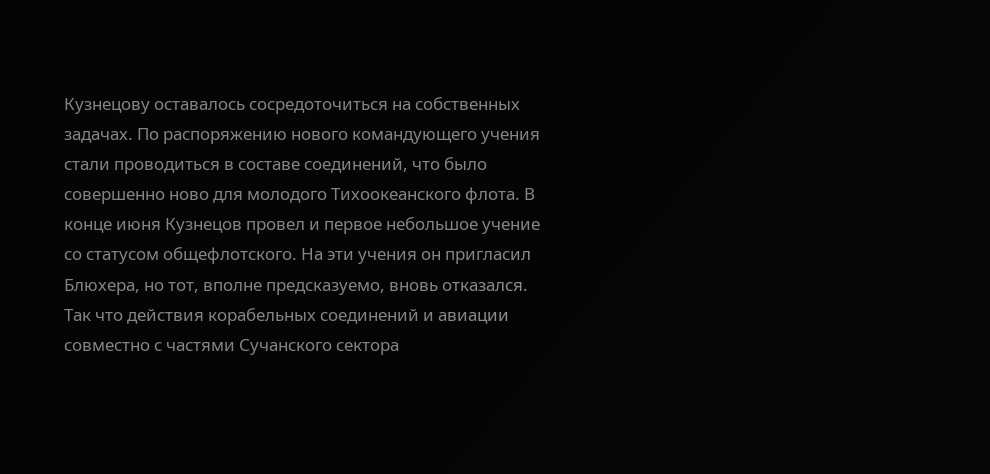Кузнецову оставалось сосредоточиться на собственных задачах. По распоряжению нового командующего учения стали проводиться в составе соединений, что было совершенно ново для молодого Тихоокеанского флота. В конце июня Кузнецов провел и первое небольшое учение со статусом общефлотского. На эти учения он пригласил Блюхера, но тот, вполне предсказуемо, вновь отказался. Так что действия корабельных соединений и авиации совместно с частями Сучанского сектора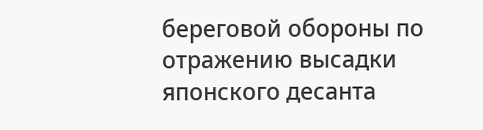береговой обороны по отражению высадки японского десанта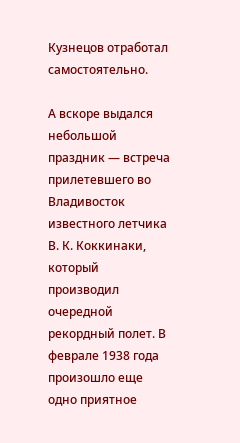Кузнецов отработал самостоятельно.

А вскоре выдался небольшой праздник — встреча прилетевшего во Владивосток известного летчика В. К. Коккинаки, который производил очередной рекордный полет. В феврале 1938 года произошло еще одно приятное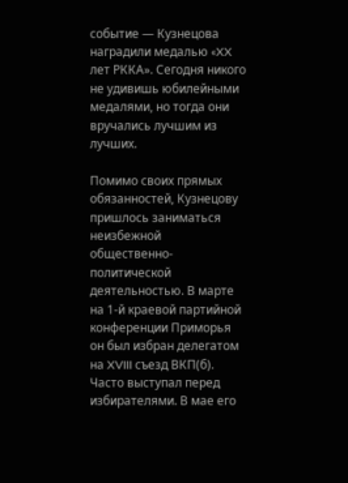событие — Кузнецова наградили медалью «XX лет РККА». Сегодня никого не удивишь юбилейными медалями, но тогда они вручались лучшим из лучших.

Помимо своих прямых обязанностей, Кузнецову пришлось заниматься неизбежной общественно-политической деятельностью. В марте на 1-й краевой партийной конференции Приморья он был избран делегатом на XVIII съезд ВКП(б). Часто выступал перед избирателями. В мае его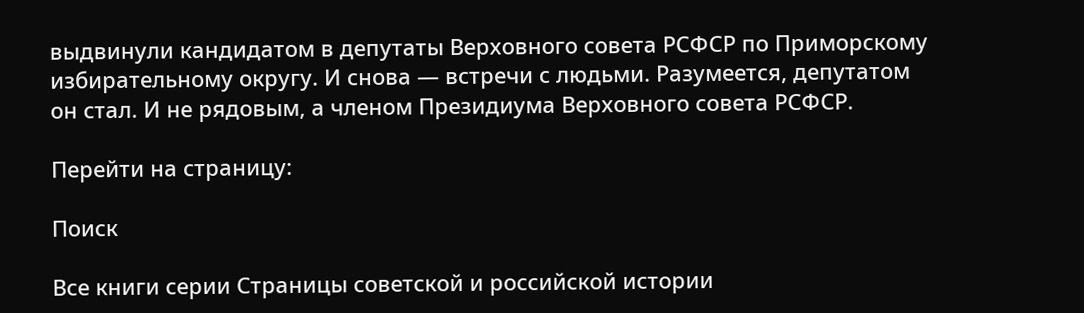выдвинули кандидатом в депутаты Верховного совета РСФСР по Приморскому избирательному округу. И снова — встречи с людьми. Разумеется, депутатом он стал. И не рядовым, а членом Президиума Верховного совета РСФСР.

Перейти на страницу:

Поиск

Все книги серии Страницы советской и российской истории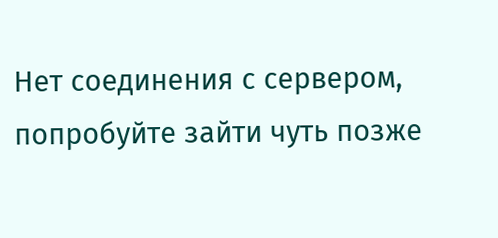Нет соединения с сервером, попробуйте зайти чуть позже